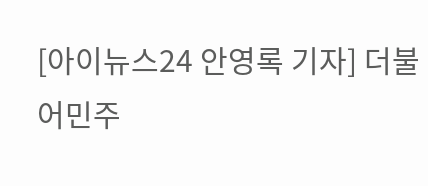[아이뉴스24 안영록 기자] 더불어민주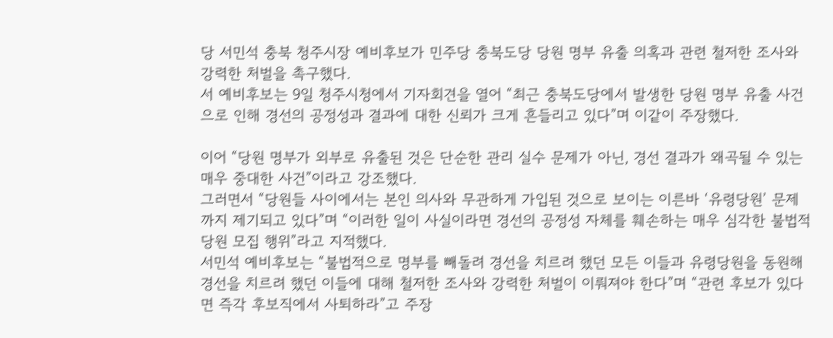당 서민석 충북 청주시장 예비후보가 민주당 충북도당 당원 명부 유출 의혹과 관련 철저한 조사와 강력한 처벌을 촉구했다.
서 예비후보는 9일 청주시청에서 기자회견을 열어 “최근 충북도당에서 발생한 당원 명부 유출 사건으로 인해 경선의 공정성과 결과에 대한 신뢰가 크게 흔들리고 있다”며 이같이 주장했다.

이어 “당원 명부가 외부로 유출된 것은 단순한 관리 실수 문제가 아닌, 경선 결과가 왜곡될 수 있는 매우 중대한 사건”이라고 강조했다.
그러면서 “당원들 사이에서는 본인 의사와 무관하게 가입된 것으로 보이는 이른바 ‘유령당원’ 문제까지 제기되고 있다”며 “이러한 일이 사실이라면 경선의 공정성 자체를 훼손하는 매우 심각한 불법적 당원 모집 행위”라고 지적했다.
서민석 예비후보는 “불법적으로 명부를 빼돌려 경선을 치르려 했던 모든 이들과 유령당원을 동원해 경선을 치르려 했던 이들에 대해 철저한 조사와 강력한 처벌이 이뤄져야 한다”며 “관련 후보가 있다면 즉각 후보직에서 사퇴하라”고 주장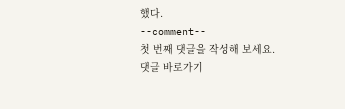했다.
--comment--
첫 번째 댓글을 작성해 보세요.
댓글 바로가기